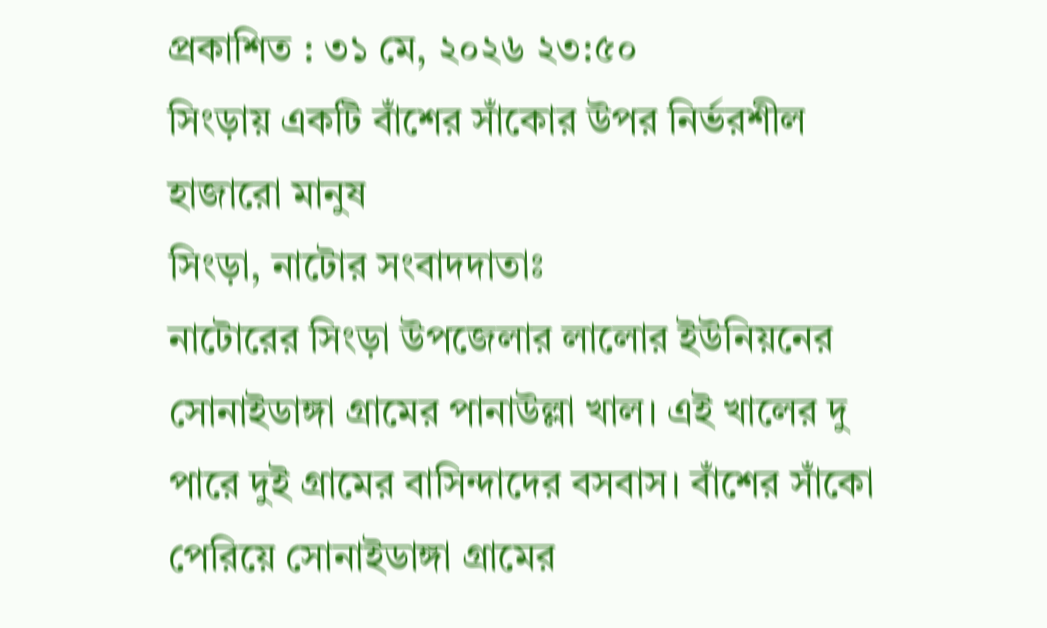প্রকাশিত : ৩১ মে, ২০২৬ ২৩:৫০
সিংড়ায় একটি বাঁশের সাঁকোর উপর নির্ভরশীল হাজারো মানুষ
সিংড়া, নাটোর সংবাদদাতাঃ
নাটোরের সিংড়া উপজেলার লালোর ইউনিয়নের সোনাইডাঙ্গা গ্রামের পানাউল্লা খাল। এই খালের দু পারে দুই গ্রামের বাসিন্দাদের বসবাস। বাঁশের সাঁকো পেরিয়ে সোনাইডাঙ্গা গ্রামের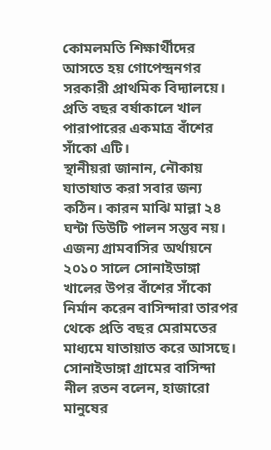কোমলমতি শিক্ষার্থীদের আসতে হয় গোপেন্দ্রনগর সরকারী প্রাথমিক বিদ্যালয়ে। প্রতি বছর বর্ষাকালে খাল পারাপারের একমাত্র বাঁশের সাঁকো এটি।
স্থানীয়রা জানান, নৌকায় যাতাযাত করা সবার জন্য কঠিন। কারন মাঝি মাল্লা ২৪ ঘন্টা ডিউটি পালন সম্ভব নয়। এজন্য গ্রামবাসির অর্থায়নে ২০১০ সালে সোনাইডাঙ্গা খালের উপর বাঁশের সাঁকো নির্মান করেন বাসিন্দারা তারপর থেকে প্রতি বছর মেরামতের মাধ্যমে যাতায়াত করে আসছে।
সোনাইডাঙ্গা গ্রামের বাসিন্দা নীল রতন বলেন, হাজারো মানুষের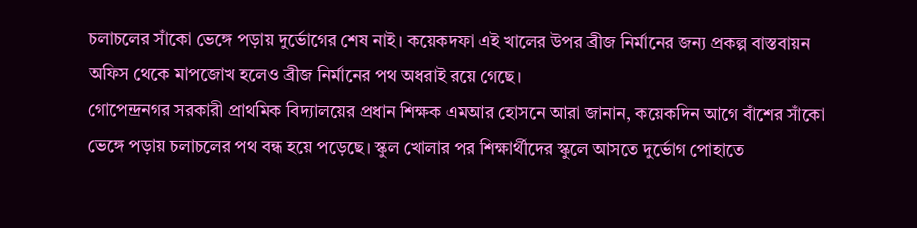চলাচলের সাঁকো ভেঙ্গে পড়ায় দুর্ভোগের শেষ নাই। কয়েকদফা এই খালের উপর ব্রীজ নির্মানের জন্য প্রকল্প বাস্তবায়ন অফিস থেকে মাপজোখ হলেও ব্রীজ নির্মানের পথ অধরাই রয়ে গেছে।
গোপেন্দ্রনগর সরকারী প্রাথমিক বিদ্যালয়ের প্রধান শিক্ষক এমআর হোসনে আরা জানান, কয়েকদিন আগে বাঁশের সাঁকো ভেঙ্গে পড়ায় চলাচলের পথ বন্ধ হয়ে পড়েছে। স্কুল খোলার পর শিক্ষার্থীদের স্কুলে আসতে দুর্ভোগ পোহাতে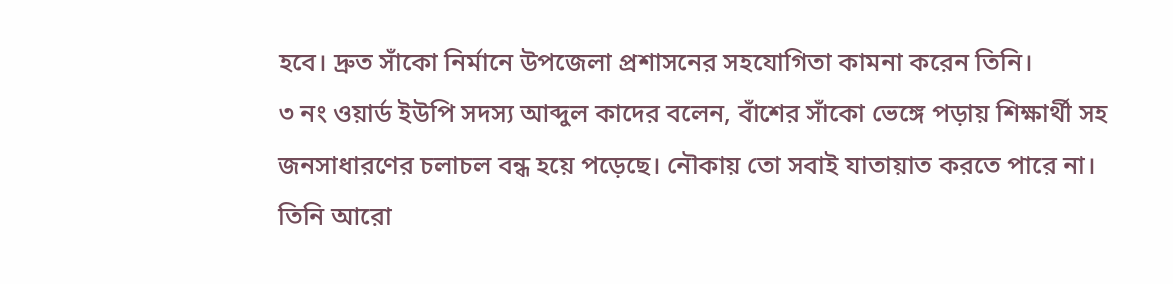হবে। দ্রুত সাঁকো নির্মানে উপজেলা প্রশাসনের সহযোগিতা কামনা করেন তিনি।
৩ নং ওয়ার্ড ইউপি সদস্য আব্দুল কাদের বলেন, বাঁশের সাঁকো ভেঙ্গে পড়ায় শিক্ষার্থী সহ জনসাধারণের চলাচল বন্ধ হয়ে পড়েছে। নৌকায় তো সবাই যাতায়াত করতে পারে না। তিনি আরো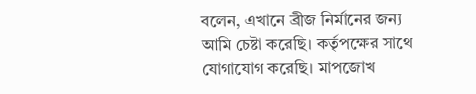বলেন, এখানে ব্রীজ নির্মানের জন্য আমি চেষ্টা করেছি। কর্তৃপক্ষের সাথে যোগাযোগ করেছি। মাপজোখ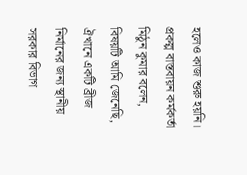হলেও কাজ শুরু হয়নি।
প্রকল্প বাস্তবায়ন কর্মকর্তা মিঠুন কুমার বলেন, বিষয়টি আমি জেনেছি, ঐখানে একটি ব্রীজ নির্মানের জন্য স্থানীয় সরকার বিভাগ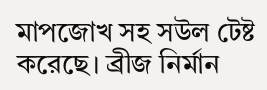মাপজোখ সহ সউল টেষ্ট করেছে। ব্রীজ নির্মান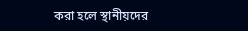করা হলে স্থানীয়দের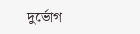দুর্ভোগ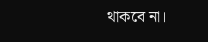থাকবে না।